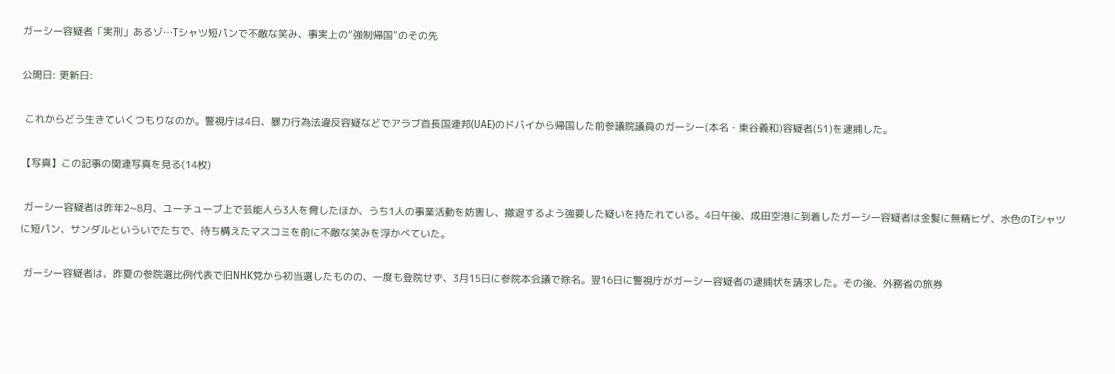ガーシー容疑者「実刑」あるゾ…Tシャツ短パンで不敵な笑み、事実上の“強制帰国”のその先

公開日: 更新日:

 これからどう生きていくつもりなのか。警視庁は4日、暴力行為法違反容疑などでアラブ首長国連邦(UAE)のドバイから帰国した前参議院議員のガーシー(本名・東谷義和)容疑者(51)を逮捕した。

【写真】この記事の関連写真を見る(14枚)

 ガーシー容疑者は昨年2~8月、ユーチューブ上で芸能人ら3人を脅したほか、うち1人の事業活動を妨害し、撤退するよう強要した疑いを持たれている。4日午後、成田空港に到着したガーシー容疑者は金髪に無精ヒゲ、水色のTシャツに短パン、サンダルといういでたちで、待ち構えたマスコミを前に不敵な笑みを浮かべていた。

 ガーシー容疑者は、昨夏の参院選比例代表で旧NHK党から初当選したものの、一度も登院せず、3月15日に参院本会議で除名。翌16日に警視庁がガーシー容疑者の逮捕状を請求した。その後、外務省の旅券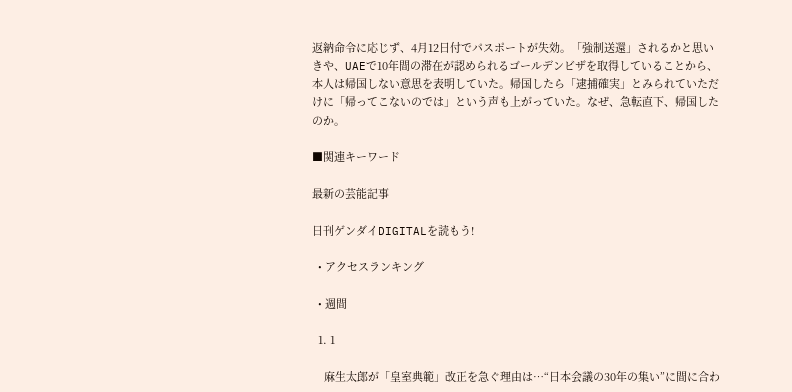返納命令に応じず、4月12日付でパスポートが失効。「強制送還」されるかと思いきや、UAEで10年間の滞在が認められるゴールデンビザを取得していることから、本人は帰国しない意思を表明していた。帰国したら「逮捕確実」とみられていただけに「帰ってこないのでは」という声も上がっていた。なぜ、急転直下、帰国したのか。

■関連キーワード

最新の芸能記事

日刊ゲンダイDIGITALを読もう!

  • アクセスランキング

  • 週間

  1. 1

    麻生太郎が「皇室典範」改正を急ぐ理由は…“日本会議の30年の集い”に間に合わ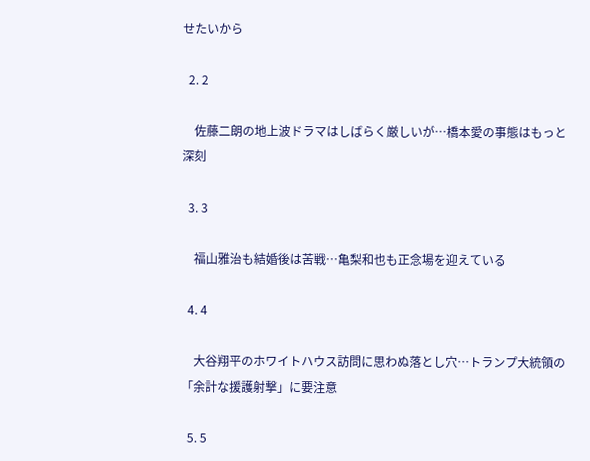せたいから

  2. 2

    佐藤二朗の地上波ドラマはしばらく厳しいが…橋本愛の事態はもっと深刻

  3. 3

    福山雅治も結婚後は苦戦…亀梨和也も正念場を迎えている

  4. 4

    大谷翔平のホワイトハウス訪問に思わぬ落とし穴…トランプ大統領の「余計な援護射撃」に要注意

  5. 5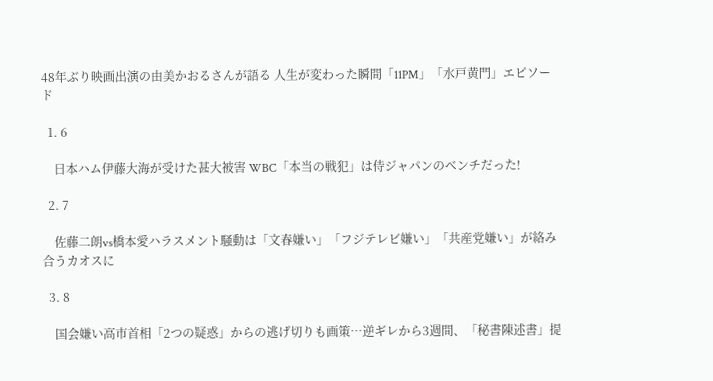48年ぶり映画出演の由美かおるさんが語る 人生が変わった瞬間「11PM」「水戸黄門」エピソード

  1. 6

    日本ハム伊藤大海が受けた甚大被害 WBC「本当の戦犯」は侍ジャパンのベンチだった!

  2. 7

    佐藤二朗vs橋本愛ハラスメント騒動は「文春嫌い」「フジテレビ嫌い」「共産党嫌い」が絡み合うカオスに

  3. 8

    国会嫌い高市首相「2つの疑惑」からの逃げ切りも画策…逆ギレから3週間、「秘書陳述書」提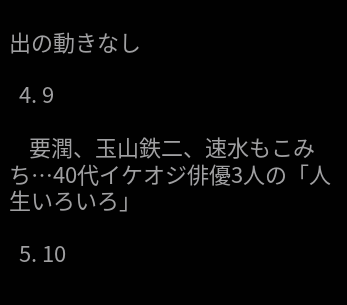出の動きなし

  4. 9

    要潤、玉山鉄二、速水もこみち…40代イケオジ俳優3人の「人生いろいろ」

  5. 10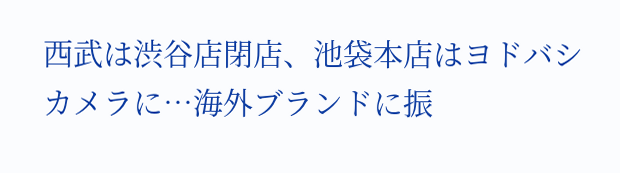西武は渋谷店閉店、池袋本店はヨドバシカメラに…海外ブランドに振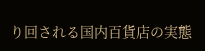り回される国内百貨店の実態